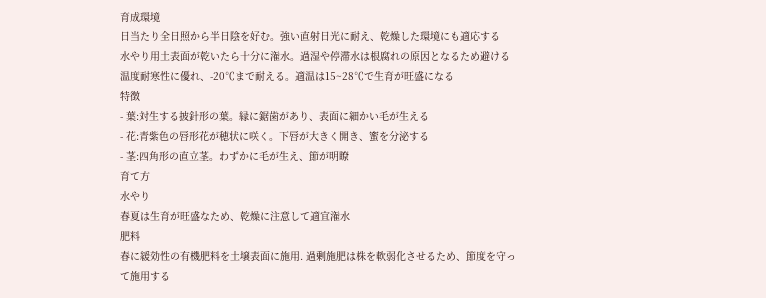育成環境
日当たり全日照から半日陰を好む。強い直射日光に耐え、乾燥した環境にも適応する
水やり用土表面が乾いたら十分に潅水。過湿や停滞水は根腐れの原因となるため避ける
温度耐寒性に優れ、-20℃まで耐える。適温は15~28℃で生育が旺盛になる
特徴
- 葉:対生する披針形の葉。縁に鋸歯があり、表面に細かい毛が生える
- 花:青紫色の唇形花が穂状に咲く。下唇が大きく開き、蜜を分泌する
- 茎:四角形の直立茎。わずかに毛が生え、節が明瞭
育て方
水やり
春夏は生育が旺盛なため、乾燥に注意して適宜潅水
肥料
春に緩効性の有機肥料を土壌表面に施用. 過剰施肥は株を軟弱化させるため、節度を守って施用する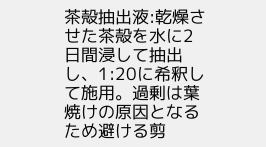茶殻抽出液:乾燥させた茶殻を水に2日間浸して抽出し、1:20に希釈して施用。過剰は葉焼けの原因となるため避ける剪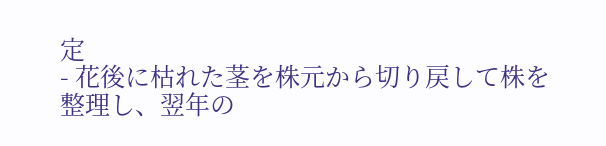定
- 花後に枯れた茎を株元から切り戻して株を整理し、翌年の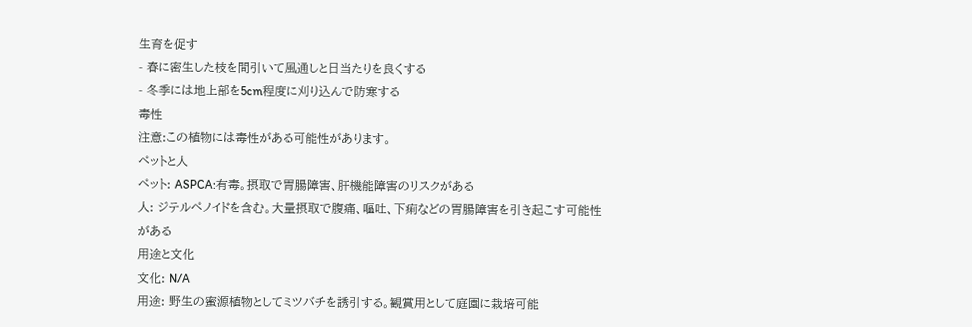生育を促す
- 春に密生した枝を間引いて風通しと日当たりを良くする
- 冬季には地上部を5cm程度に刈り込んで防寒する
毒性
注意:この植物には毒性がある可能性があります。
ペットと人
ペット: ASPCA:有毒。摂取で胃腸障害、肝機能障害のリスクがある
人: ジテルペノイドを含む。大量摂取で腹痛、嘔吐、下痢などの胃腸障害を引き起こす可能性がある
用途と文化
文化: N/A
用途: 野生の蜜源植物としてミツバチを誘引する。観賞用として庭園に栽培可能